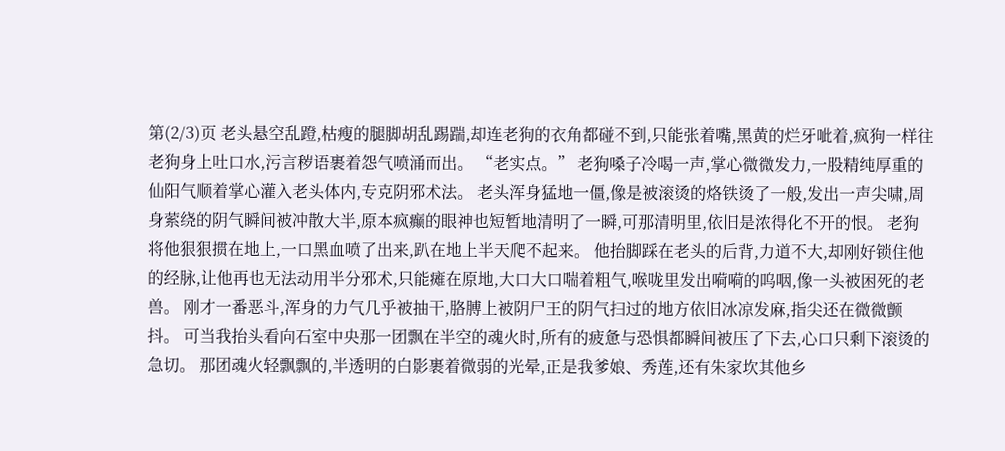第(2/3)页 老头悬空乱蹬,枯瘦的腿脚胡乱踢踹,却连老狗的衣角都碰不到,只能张着嘴,黑黄的烂牙呲着,疯狗一样往老狗身上吐口水,污言秽语裹着怨气喷涌而出。 “老实点。” 老狗嗓子冷喝一声,掌心微微发力,一股精纯厚重的仙阳气顺着掌心灌入老头体内,专克阴邪术法。 老头浑身猛地一僵,像是被滚烫的烙铁烫了一般,发出一声尖啸,周身萦绕的阴气瞬间被冲散大半,原本疯癫的眼神也短暂地清明了一瞬,可那清明里,依旧是浓得化不开的恨。 老狗将他狠狠掼在地上,一口黑血喷了出来,趴在地上半天爬不起来。 他抬脚踩在老头的后背,力道不大,却刚好锁住他的经脉,让他再也无法动用半分邪术,只能瘫在原地,大口大口喘着粗气,喉咙里发出嗬嗬的呜咽,像一头被困死的老兽。 刚才一番恶斗,浑身的力气几乎被抽干,胳膊上被阴尸王的阴气扫过的地方依旧冰凉发麻,指尖还在微微颤抖。 可当我抬头看向石室中央那一团飘在半空的魂火时,所有的疲惫与恐惧都瞬间被压了下去,心口只剩下滚烫的急切。 那团魂火轻飘飘的,半透明的白影裹着微弱的光晕,正是我爹娘、秀莲,还有朱家坎其他乡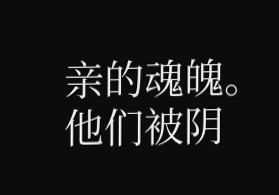亲的魂魄。 他们被阴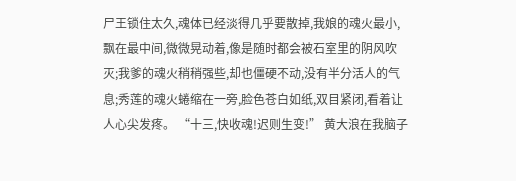尸王锁住太久,魂体已经淡得几乎要散掉,我娘的魂火最小,飘在最中间,微微晃动着,像是随时都会被石室里的阴风吹灭;我爹的魂火稍稍强些,却也僵硬不动,没有半分活人的气息;秀莲的魂火蜷缩在一旁,脸色苍白如纸,双目紧闭,看着让人心尖发疼。 “十三,快收魂!迟则生变!” 黄大浪在我脑子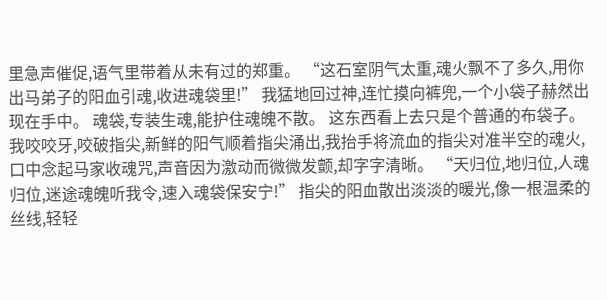里急声催促,语气里带着从未有过的郑重。 “这石室阴气太重,魂火飘不了多久,用你出马弟子的阳血引魂,收进魂袋里!” 我猛地回过神,连忙摸向裤兜,一个小袋子赫然出现在手中。 魂袋,专装生魂,能护住魂魄不散。 这东西看上去只是个普通的布袋子。 我咬咬牙,咬破指尖,新鲜的阳气顺着指尖涌出,我抬手将流血的指尖对准半空的魂火,口中念起马家收魂咒,声音因为激动而微微发颤,却字字清晰。 “天归位,地归位,人魂归位,迷途魂魄听我令,速入魂袋保安宁!” 指尖的阳血散出淡淡的暖光,像一根温柔的丝线,轻轻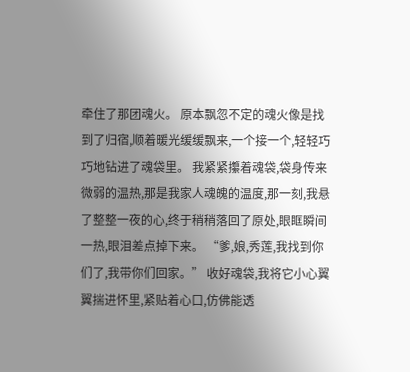牵住了那团魂火。 原本飘忽不定的魂火像是找到了归宿,顺着暖光缓缓飘来,一个接一个,轻轻巧巧地钻进了魂袋里。 我紧紧攥着魂袋,袋身传来微弱的温热,那是我家人魂魄的温度,那一刻,我悬了整整一夜的心,终于稍稍落回了原处,眼眶瞬间一热,眼泪差点掉下来。 “爹,娘,秀莲,我找到你们了,我带你们回家。” 收好魂袋,我将它小心翼翼揣进怀里,紧贴着心口,仿佛能透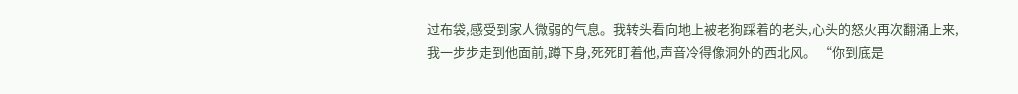过布袋,感受到家人微弱的气息。我转头看向地上被老狗踩着的老头,心头的怒火再次翻涌上来,我一步步走到他面前,蹲下身,死死盯着他,声音冷得像洞外的西北风。 “你到底是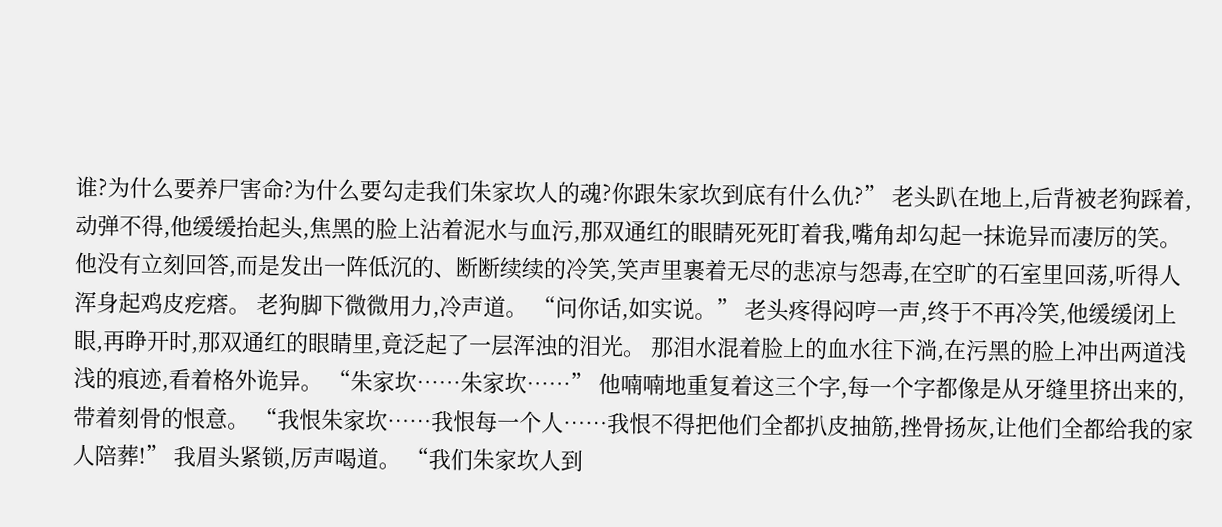谁?为什么要养尸害命?为什么要勾走我们朱家坎人的魂?你跟朱家坎到底有什么仇?” 老头趴在地上,后背被老狗踩着,动弹不得,他缓缓抬起头,焦黑的脸上沾着泥水与血污,那双通红的眼睛死死盯着我,嘴角却勾起一抹诡异而凄厉的笑。 他没有立刻回答,而是发出一阵低沉的、断断续续的冷笑,笑声里裹着无尽的悲凉与怨毒,在空旷的石室里回荡,听得人浑身起鸡皮疙瘩。 老狗脚下微微用力,冷声道。 “问你话,如实说。” 老头疼得闷哼一声,终于不再冷笑,他缓缓闭上眼,再睁开时,那双通红的眼睛里,竟泛起了一层浑浊的泪光。 那泪水混着脸上的血水往下淌,在污黑的脸上冲出两道浅浅的痕迹,看着格外诡异。 “朱家坎……朱家坎……” 他喃喃地重复着这三个字,每一个字都像是从牙缝里挤出来的,带着刻骨的恨意。 “我恨朱家坎……我恨每一个人……我恨不得把他们全都扒皮抽筋,挫骨扬灰,让他们全都给我的家人陪葬!” 我眉头紧锁,厉声喝道。 “我们朱家坎人到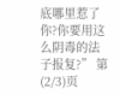底哪里惹了你?你要用这么阴毒的法子报复?” 第(2/3)页